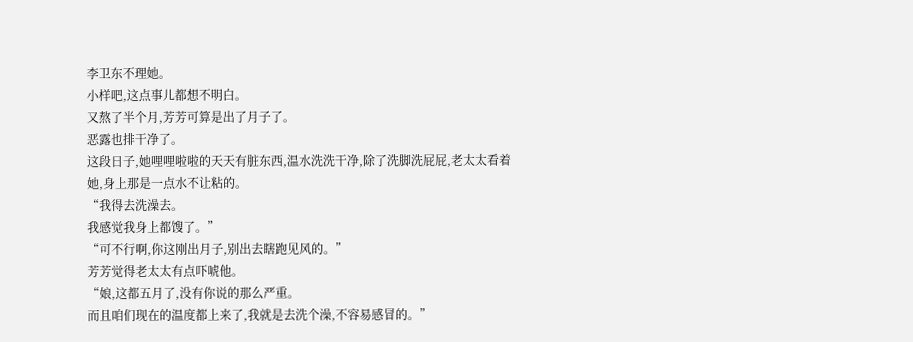李卫东不理她。
小样吧,这点事儿都想不明白。
又熬了半个月,芳芳可算是出了月子了。
恶露也排干净了。
这段日子,她哩哩啦啦的天天有脏东西,温水洗洗干净,除了洗脚洗屁屁,老太太看着她,身上那是一点水不让粘的。
“我得去洗澡去。
我感觉我身上都馊了。”
“可不行啊,你这刚出月子,别出去瞎跑见风的。”
芳芳觉得老太太有点吓唬他。
“娘,这都五月了,没有你说的那么严重。
而且咱们现在的温度都上来了,我就是去洗个澡,不容易感冒的。”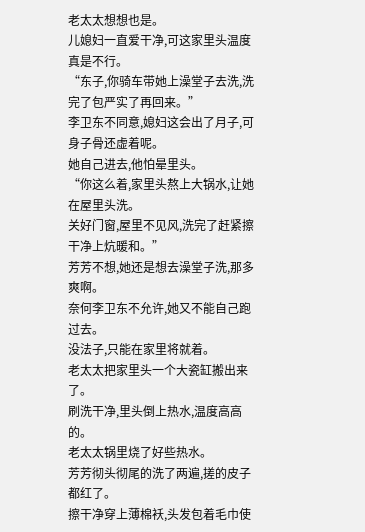老太太想想也是。
儿媳妇一直爱干净,可这家里头温度真是不行。
“东子,你骑车带她上澡堂子去洗,洗完了包严实了再回来。”
李卫东不同意,媳妇这会出了月子,可身子骨还虚着呢。
她自己进去,他怕晕里头。
“你这么着,家里头熬上大锅水,让她在屋里头洗。
关好门窗,屋里不见风,洗完了赶紧擦干净上炕暖和。”
芳芳不想,她还是想去澡堂子洗,那多爽啊。
奈何李卫东不允许,她又不能自己跑过去。
没法子,只能在家里将就着。
老太太把家里头一个大瓷缸搬出来了。
刷洗干净,里头倒上热水,温度高高的。
老太太锅里烧了好些热水。
芳芳彻头彻尾的洗了两遍,搓的皮子都红了。
擦干净穿上薄棉袄,头发包着毛巾使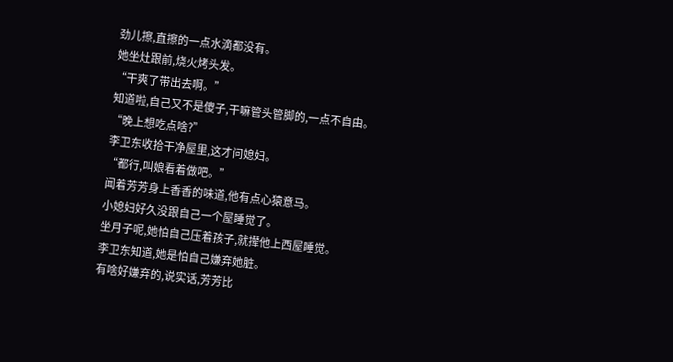劲儿擦,直擦的一点水滴都没有。
她坐灶跟前,烧火烤头发。
“干爽了带出去啊。”
知道啦,自己又不是傻子,干嘛管头管脚的,一点不自由。
“晚上想吃点啥?”
李卫东收拾干净屋里,这才问媳妇。
“都行,叫娘看着做吧。”
闻着芳芳身上香香的味道,他有点心猿意马。
小媳妇好久没跟自己一个屋睡觉了。
坐月子呢,她怕自己压着孩子,就撵他上西屋睡觉。
李卫东知道,她是怕自己嫌弃她脏。
有啥好嫌弃的,说实话,芳芳比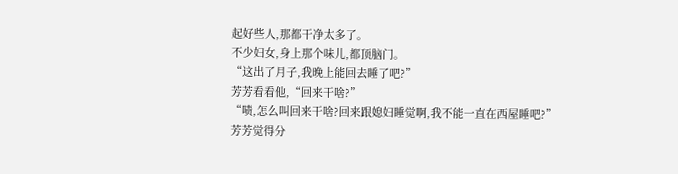起好些人,那都干净太多了。
不少妇女,身上那个味儿,都顶脑门。
“这出了月子,我晚上能回去睡了吧?”
芳芳看看他,“回来干啥?”
“啧,怎么叫回来干啥?回来跟媳妇睡觉啊,我不能一直在西屋睡吧?”
芳芳觉得分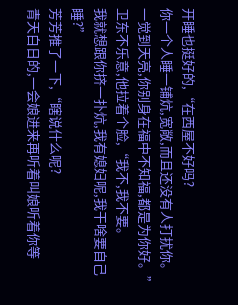开睡也挺好的,“在西屋不好吗?
你一个人睡一铺炕,宽敞,而且还没有人打扰你。
一觉到天亮,你别身在福中不知福,都是为你好。”
卫东不乐意,他拉着个脸,“我不,我不要。
我就想跟你挤一扑炕,我有媳妇呢,我干啥要自己睡?”
芳芳推了一下,“瞎说什么呢?
青天白日的,一会娘进来再听着叫娘听着你等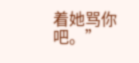着她骂你吧。”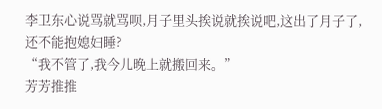李卫东心说骂就骂呗,月子里头挨说就挨说吧,这出了月子了,还不能抱媳妇睡?
“我不管了,我今儿晚上就搬回来。”
芳芳推推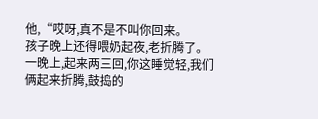他,“哎呀,真不是不叫你回来。
孩子晚上还得喂奶起夜,老折腾了。
一晚上,起来两三回,你这睡觉轻,我们俩起来折腾,鼓捣的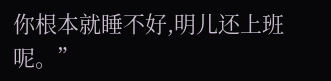你根本就睡不好,明儿还上班呢。”